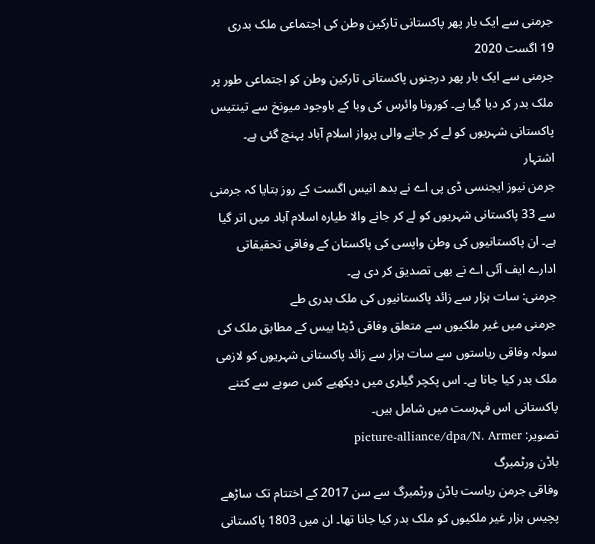جرمنی سے ایک بار پھر پاکستانی تارکین وطن کی اجتماعی ملک بدری
19 اگست 2020
جرمنی سے ایک بار پھر درجنوں پاکستانی تارکین وطن کو اجتماعی طور پر ملک بدر کر دیا گیا ہے۔ کورونا وائرس کی وبا کے باوجود میونخ سے تینتیس پاکستانی شہریوں کو لے کر جانے والی پرواز اسلام آباد پہنچ گئی ہے۔
اشتہار
جرمن نیوز ایجنسی ڈی پی اے نے بدھ انیس اگست کے روز بتایا کہ جرمنی سے 33 پاکستانی شہریوں کو لے کر جانے والا طیارہ اسلام آباد میں اتر گیا ہے۔ ان پاکستانیوں کی وطن واپسی کی پاکستان کے وفاقی تحقیقاتی ادارے ایف آئی اے نے بھی تصدیق کر دی ہے۔
جرمنی: سات ہزار سے زائد پاکستانیوں کی ملک بدری طے
جرمنی میں غیر ملکیوں سے متعلق وفاقی ڈیٹا بیس کے مطابق ملک کی سولہ وفاقی ریاستوں سے سات ہزار سے زائد پاکستانی شہریوں کو لازمی ملک بدر کیا جانا ہے۔ اس پکچر گیلری میں دیکھیے کس صوبے سے کتنے پاکستانی اس فہرست میں شامل ہیں۔
تصویر: picture-alliance/dpa/N. Armer
باڈن ورٹمبرگ
وفاقی جرمن ریاست باڈن ورٹمبرگ سے سن 2017 کے اختتام تک ساڑھے پچیس ہزار غیر ملکیوں کو ملک بدر کیا جانا تھا۔ ان میں 1803 پاکستانی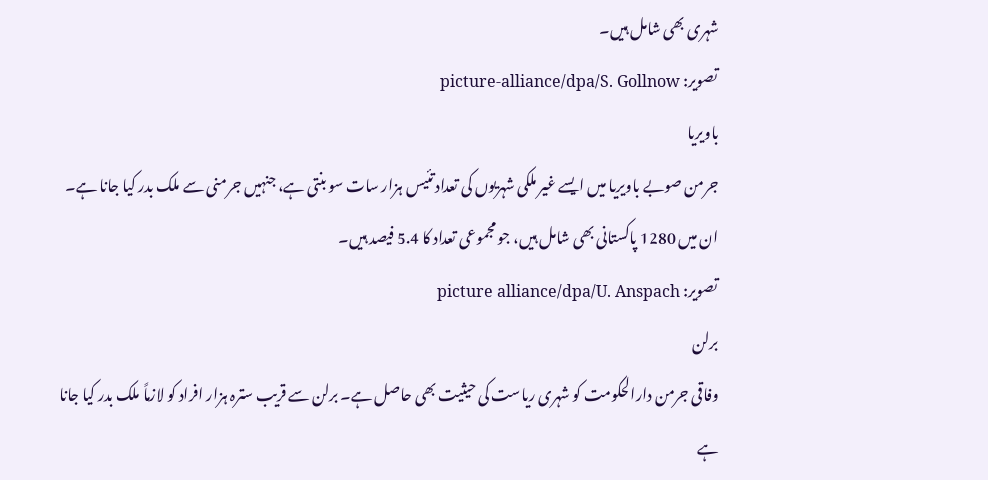شہری بھی شامل ہیں۔
تصویر: picture-alliance/dpa/S. Gollnow
باویریا
جرمن صوبے باویریا میں ایسے غیر ملکی شہریوں کی تعداد تئیس ہزار سات سو بنتی ہے، جنہیں جرمنی سے ملک بدر کیا جانا ہے۔ ان میں 1280 پاکستانی بھی شامل ہیں، جو مجموعی تعداد کا 5.4 فیصد ہیں۔
تصویر: picture alliance/dpa/U. Anspach
برلن
وفاقی جرمن دارالحکومت کو شہری ریاست کی حیثیت بھی حاصل ہے۔ برلن سے قریب سترہ ہزار افراد کو لازماً ملک بدر کیا جانا ہے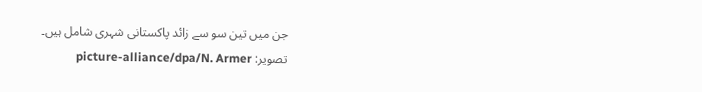جن میں تین سو سے زائد پاکستانی شہری شامل ہیں۔
تصویر: picture-alliance/dpa/N. Armer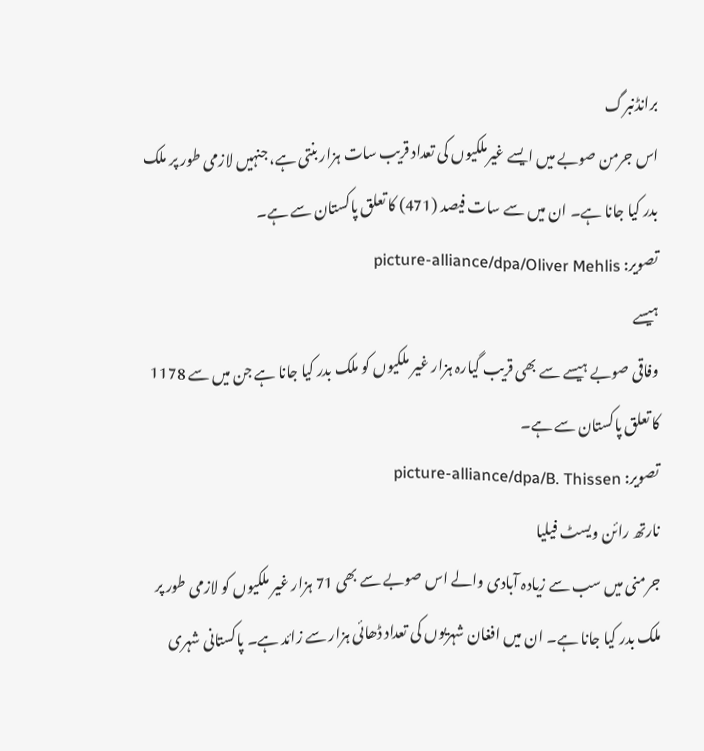برانڈنبرگ
اس جرمن صوبے میں ایسے غیرملکیوں کی تعداد قریب سات ہزار بنتی ہے، جنہیں لازمی طور پر ملک بدر کیا جانا ہے۔ ان میں سے سات فیصد (471) کا تعلق پاکستان سے ہے۔
تصویر: picture-alliance/dpa/Oliver Mehlis
ہیسے
وفاقی صوبے ہیسے سے بھی قریب گیارہ ہزار غیر ملکیوں کو ملک بدر کیا جانا ہے جن میں سے 1178 کا تعلق پاکستان سے ہے۔
تصویر: picture-alliance/dpa/B. Thissen
نارتھ رائن ویسٹ فیلیا
جرمنی میں سب سے زیادہ آبادی والے اس صوبے سے بھی 71 ہزار غیر ملکیوں کو لازمی طور پر ملک بدر کیا جانا ہے۔ ان میں افغان شہریوں کی تعداد ڈھائی ہزار سے زائد ہے۔ پاکستانی شہری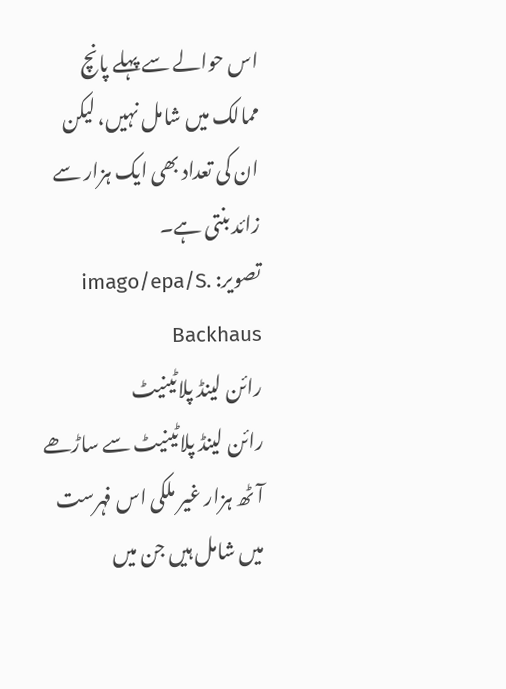اس حوالے سے پہلے پانچ ممالک میں شامل نہیں، لیکن ان کی تعداد بھی ایک ہزار سے زائد بنتی ہے۔
تصویر: imago/epa/S. Backhaus
رائن لینڈ پلاٹینیٹ
رائن لینڈ پلاٹینیٹ سے ساڑھے آٹھ ہزار غیر ملکی اس فہرست میں شامل ہیں جن میں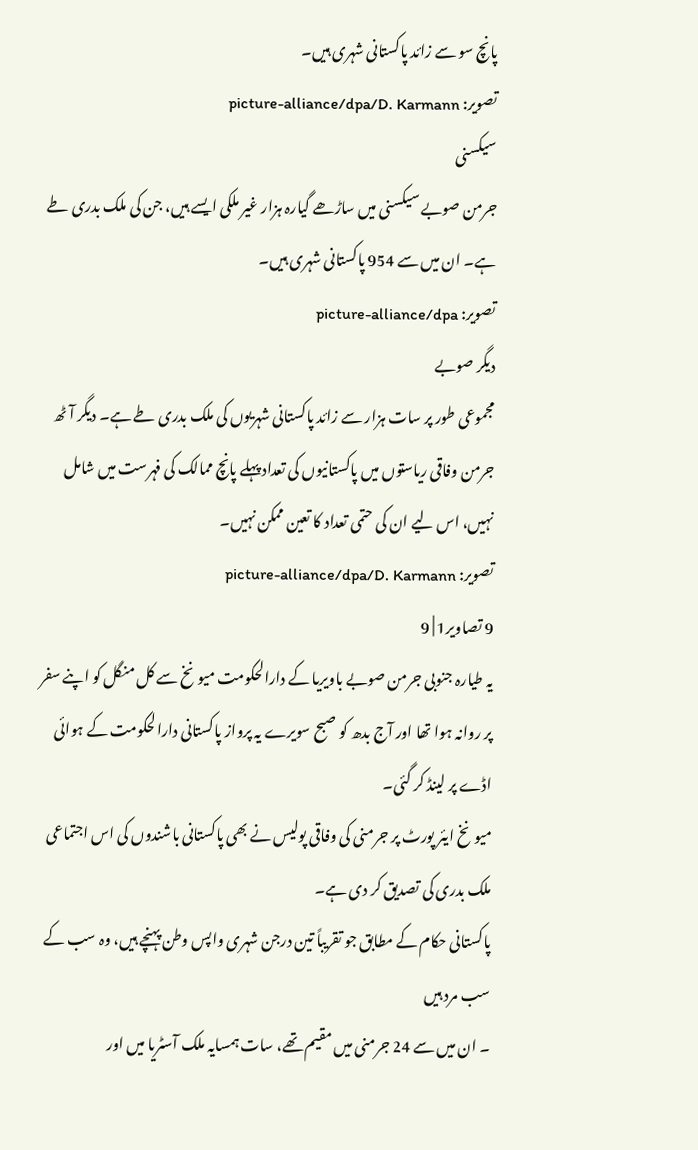پانچ سو سے زائد پاکستانی شہری ہیں۔
تصویر: picture-alliance/dpa/D. Karmann
سیکسنی
جرمن صوبے سیکسنی میں ساڑھے گیارہ ہزار غیر ملکی ایسے ہیں، جن کی ملک بدری طے ہے۔ ان میں سے 954 پاکستانی شہری ہیں۔
تصویر: picture-alliance/dpa
دیگر صوبے
مجموعی طور پر سات ہزار سے زائد پاکستانی شہریوں کی ملک بدری طے ہے۔ دیگر آٹھ جرمن وفاقی ریاستوں میں پاکستانیوں کی تعداد پہلے پانچ ممالک کی فہرست میں شامل نہیں، اس لیے ان کی حتمی تعداد کا تعین ممکن نہیں۔
تصویر: picture-alliance/dpa/D. Karmann
9 تصاویر1 | 9
یہ طیارہ جنوبی جرمن صوبے باویریا کے دارالحکومت میونخ سے کل منگل کو اپنے سفر پر روانہ ہوا تھا اور آج بدھ کو صبح سویرے یہ پرواز پاکستانی دارالحکومت کے ہوائی اڈے پر لینڈ کر گئی۔
میونخ ایئر پورٹ پر جرمنی کی وفاقی پولیس نے بھی پاکستانی باشندوں کی اس اجتماعی ملک بدری کی تصدیق کر دی ہے۔
پاکستانی حکام کے مطابق جو تقریباً تین درجن شہری واپس وطن پہنچے ہیں، وہ سب کے سب مرد ہیں
۔ ان میں سے 24 جرمنی میں مقیم تھے، سات ہمسایہ ملک آسٹریا میں اور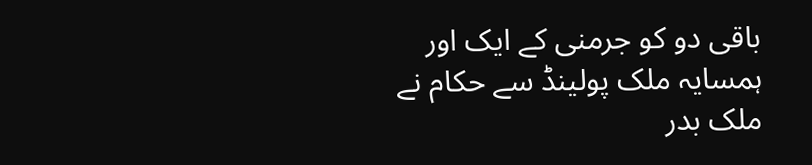باقی دو کو جرمنی کے ایک اور ہمسایہ ملک پولینڈ سے حکام نے ملک بدر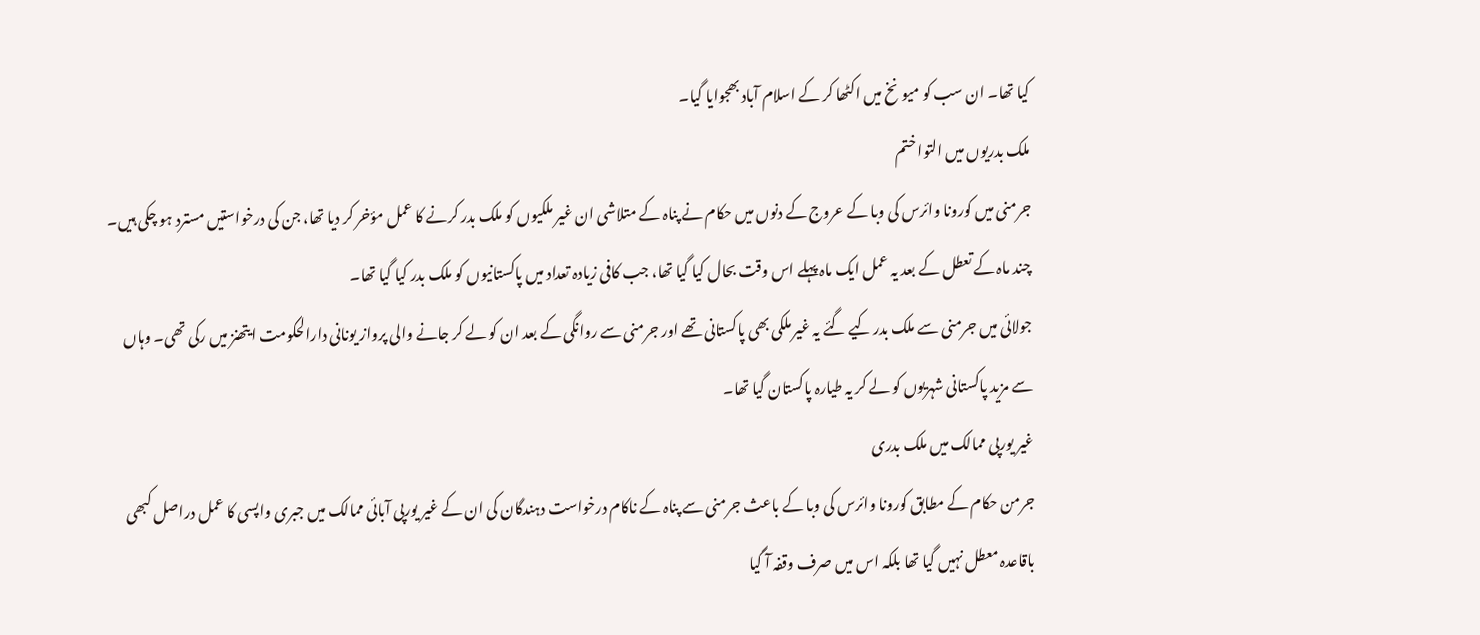کیا تھا۔ ان سب کو میونخ میں اکٹھا کر کے اسلام آباد بھجوایا گیا۔
ملک بدریوں میں التوا ختم
جرمنی میں کورونا وائرس کی وبا کے عروج کے دنوں میں حکام نے پناہ کے متلاشی ان غیر ملکیوں کو ملک بدر کرنے کا عمل مؤخر کر دیا تھا، جن کی درخواستیں مسترد ہو چکی ہیں۔ چند ماہ کے تعطل کے بعد یہ عمل ایک ماہ پہلے اس وقت بحال کیا گیا تھا، جب کافی زیادہ تعداد میں پاکستانیوں کو ملک بدر کیا گیا تھا۔
جولائی میں جرمنی سے ملک بدر کیے گئے یہ غیر ملکی بھی پاکستانی تھے اور جرمنی سے روانگی کے بعد ان کو لے کر جانے والی پرواز یونانی دارالحکومت ایتھنز میں رکی تھی۔ وہاں سے مزید پاکستانی شہریوں کو لے کر یہ طیارہ پاکستان گیا تھا۔
غیر یورپی ممالک میں ملک بدری
جرمن حکام کے مطابق کورونا وائرس کی وبا کے باعث جرمنی سے پناہ کے ناکام درخواست دہندگان کی ان کے غیر یورپی آبائی ممالک میں جبری واپسی کا عمل دراصل کبھی باقاعدہ معطل نہیں گیا تھا بلکہ اس میں صرف وقفہ آ گیا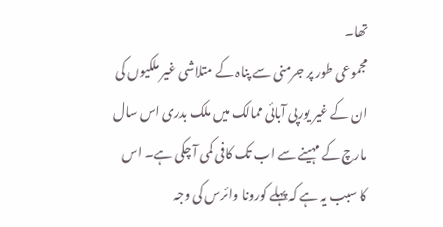تھا۔
مجموعی طور پر جرمنی سے پناہ کے متلاشی غیر ملکیوں کی ان کے غیر یورپی آبائی ممالک میں ملک بدری اس سال مارچ کے مہینے سے اب تک کافی کمی آ چکی ہے۔ اس کا سبب یہ ہے کہ پہلے کورونا وائرس کی وجہ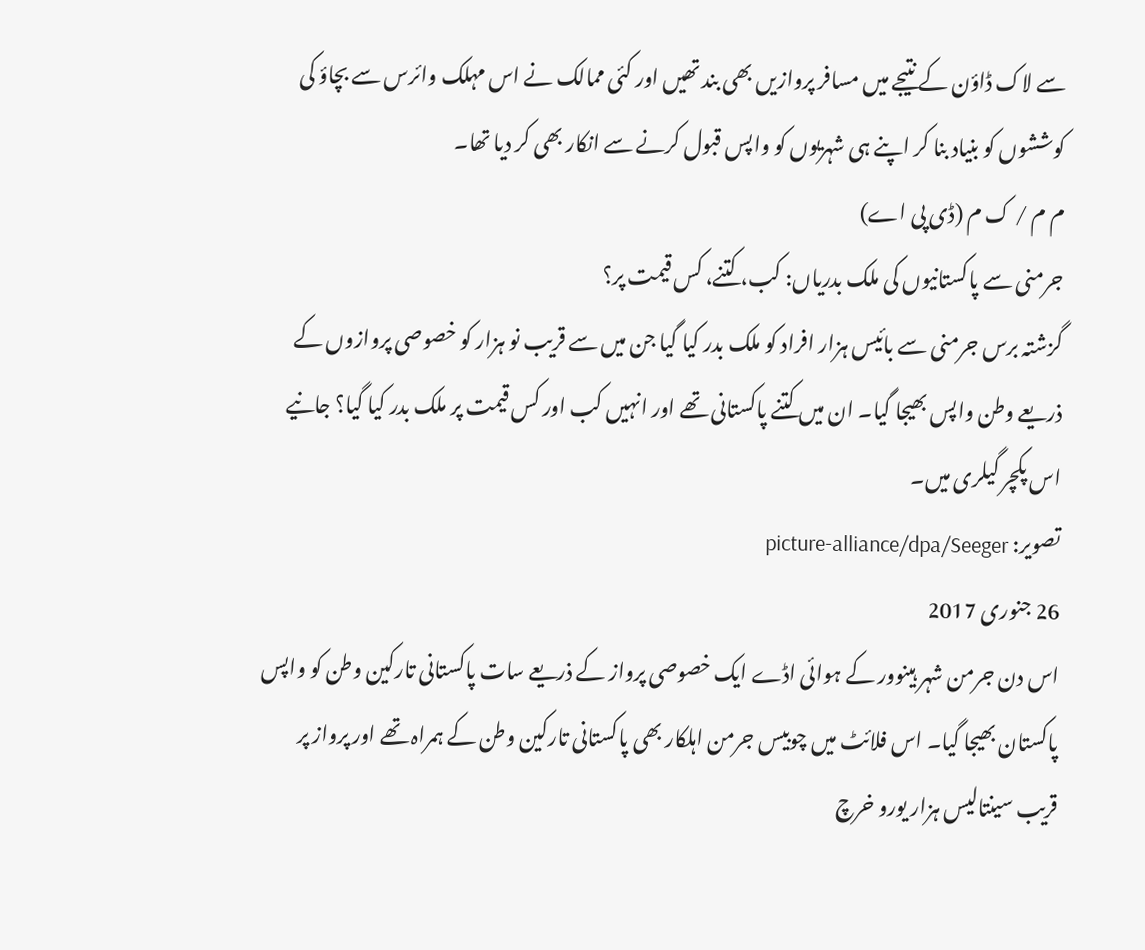سے لاک ڈاؤن کے نتیجے میں مسافر پروازیں بھی بند تھیں اور کئی ممالک نے اس مہلک وائرس سے بچاؤ کی کوششوں کو بنیاد بنا کر اپنے ہی شہریوں کو واپس قبول کرنے سے انکار بھی کر دیا تھا۔
م م / ک م (ڈی پی اے)
جرمنی سے پاکستانیوں کی ملک بدریاں: کب، کتنے، کس قیمت پر؟
گزشتہ برس جرمنی سے بائیس ہزار افراد کو ملک بدر کیا گیا جن میں سے قریب نو ہزار کو خصوصی پروازوں کے ذریعے وطن واپس بھیجا گیا۔ ان میں کتنے پاکستانی تھے اور انہیں کب اور کس قیمت پر ملک بدر کیا گیا؟ جانیے اس پکچر گیلری میں۔
تصویر: picture-alliance/dpa/Seeger
26 جنوری 2017
اس دن جرمن شہر ہینوور کے ہوائی اڈے ایک خصوصی پرواز کے ذریعے سات پاکستانی تارکین وطن کو واپس پاکستان بھیجا گیا۔ اس فلائٹ میں چوبیس جرمن اہلکار بھی پاکستانی تارکین وطن کے ہمراہ تھے اور پرواز پر قریب سینتالیس ہزار یورو خرچ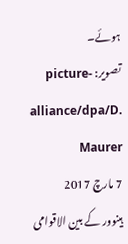ہوئے۔
تصویر: picture-alliance/dpa/D. Maurer
7 مارچ 2017
ہینوور کے بین الاقوامی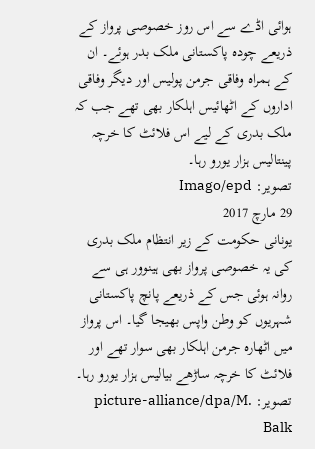ہوائی اڈے سے اس روز خصوصی پرواز کے ذریعے چودہ پاکستانی ملک بدر ہوئے۔ ان کے ہمراہ وفاقی جرمن پولیس اور دیگر وفاقی اداروں کے اٹھائیس اہلکار بھی تھے جب کہ ملک بدری کے لیے اس فلائٹ کا خرچہ پینتالیس ہزار یورو رہا۔
تصویر: Imago/epd
29 مارچ 2017
یونانی حکومت کے زیر انتظام ملک بدری کی یہ خصوصی پرواز بھی ہینوور ہی سے روانہ ہوئی جس کے ذریعے پانچ پاکستانی شہریوں کو وطن واپس بھیجا گیا۔ اس پرواز میں اٹھارہ جرمن اہلکار بھی سوار تھے اور فلائٹ کا خرچہ ساڑھے بیالیس ہزار یورو رہا۔
تصویر: picture-alliance/dpa/M. Balk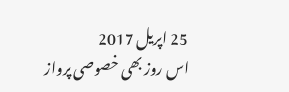25 اپریل 2017
اس روز بھی خصوصی پرواز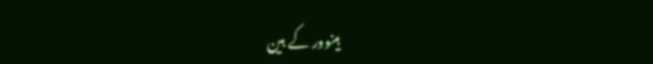ہینوور کے بین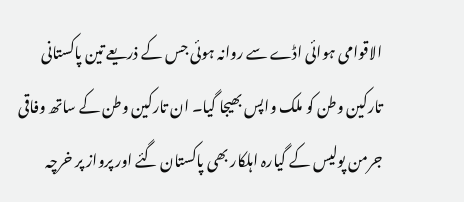الاقوامی ہوائی اڈے سے روانہ ہوئی جس کے ذریعے تین پاکستانی تارکین وطن کو ملک واپس بھیجا گیا۔ ان تارکین وطن کے ساتھ وفاقی جرمن پولیس کے گیارہ اہلکار بھی پاکستان گئے اور پرواز پر خرچہ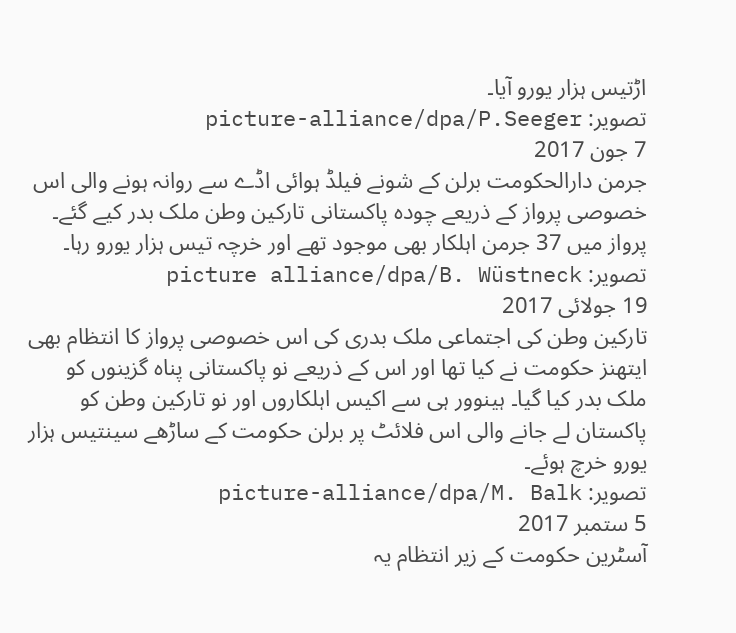اڑتیس ہزار یورو آیا۔
تصویر: picture-alliance/dpa/P.Seeger
7 جون 2017
جرمن دارالحکومت برلن کے شونے فیلڈ ہوائی اڈے سے روانہ ہونے والی اس خصوصی پرواز کے ذریعے چودہ پاکستانی تارکین وطن ملک بدر کیے گئے۔ پرواز میں 37 جرمن اہلکار بھی موجود تھے اور خرچہ تیس ہزار یورو رہا۔
تصویر: picture alliance/dpa/B. Wüstneck
19 جولائی 2017
تارکین وطن کی اجتماعی ملک بدری کی اس خصوصی پرواز کا انتظام بھی ایتھنز حکومت نے کیا تھا اور اس کے ذریعے نو پاکستانی پناہ گزینوں کو ملک بدر کیا گیا۔ ہینوور ہی سے اکیس اہلکاروں اور نو تارکین وطن کو پاکستان لے جانے والی اس فلائٹ پر برلن حکومت کے ساڑھے سینتیس ہزار یورو خرچ ہوئے۔
تصویر: picture-alliance/dpa/M. Balk
5 ستمبر 2017
آسٹرین حکومت کے زیر انتظام یہ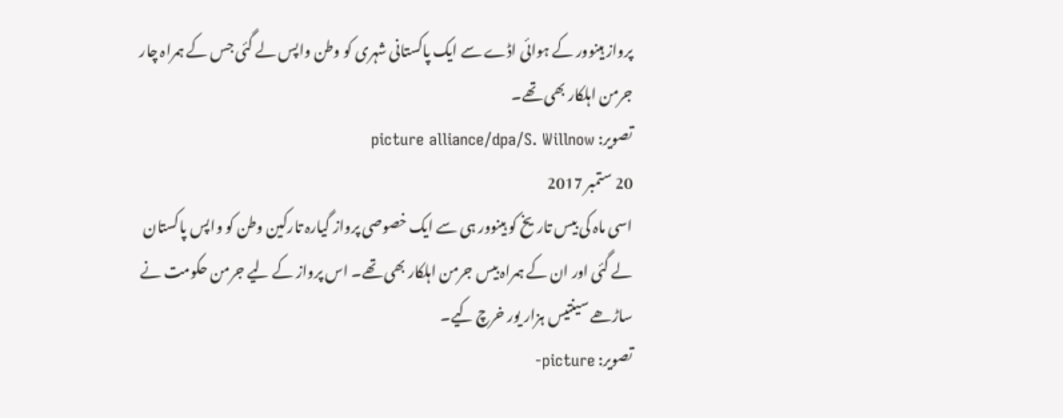پرواز ہینوور کے ہوائی اڈے سے ایک پاکستانی شہری کو وطن واپس لے گئی جس کے ہمراہ چار جرمن اہلکار بھی تھے۔
تصویر: picture alliance/dpa/S. Willnow
20 ستمبر 2017
اسی ماہ کی بیس تاریخ کو ہینوور ہی سے ایک خصوصی پرواز گیارہ تارکین وطن کو واپس پاکستان لے گئی اور ان کے ہمراہ بیس جرمن اہلکار بھی تھے۔ اس پرواز کے لیے جرمن حکومت نے ساڑھے سینتیس ہزار یور خرچ کیے۔
تصویر: picture-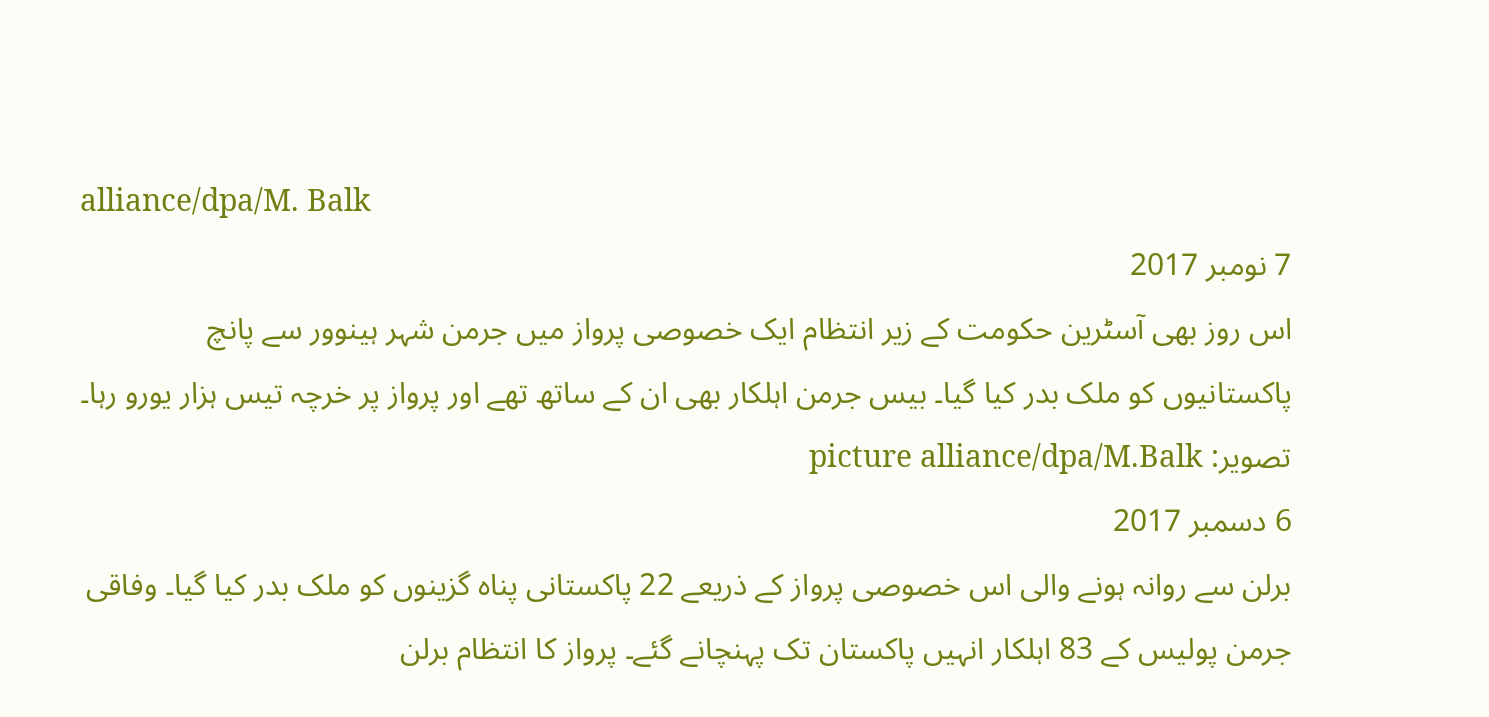alliance/dpa/M. Balk
7 نومبر 2017
اس روز بھی آسٹرین حکومت کے زیر انتظام ایک خصوصی پرواز میں جرمن شہر ہینوور سے پانچ پاکستانیوں کو ملک بدر کیا گیا۔ بیس جرمن اہلکار بھی ان کے ساتھ تھے اور پرواز پر خرچہ تیس ہزار یورو رہا۔
تصویر: picture alliance/dpa/M.Balk
6 دسمبر 2017
برلن سے روانہ ہونے والی اس خصوصی پرواز کے ذریعے 22 پاکستانی پناہ گزینوں کو ملک بدر کیا گیا۔ وفاقی جرمن پولیس کے 83 اہلکار انہیں پاکستان تک پہنچانے گئے۔ پرواز کا انتظام برلن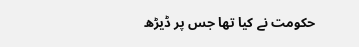حکومت نے کیا تھا جس پر ڈیڑھ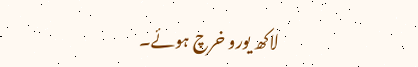لاکھ یورو خرچ ہوئے۔